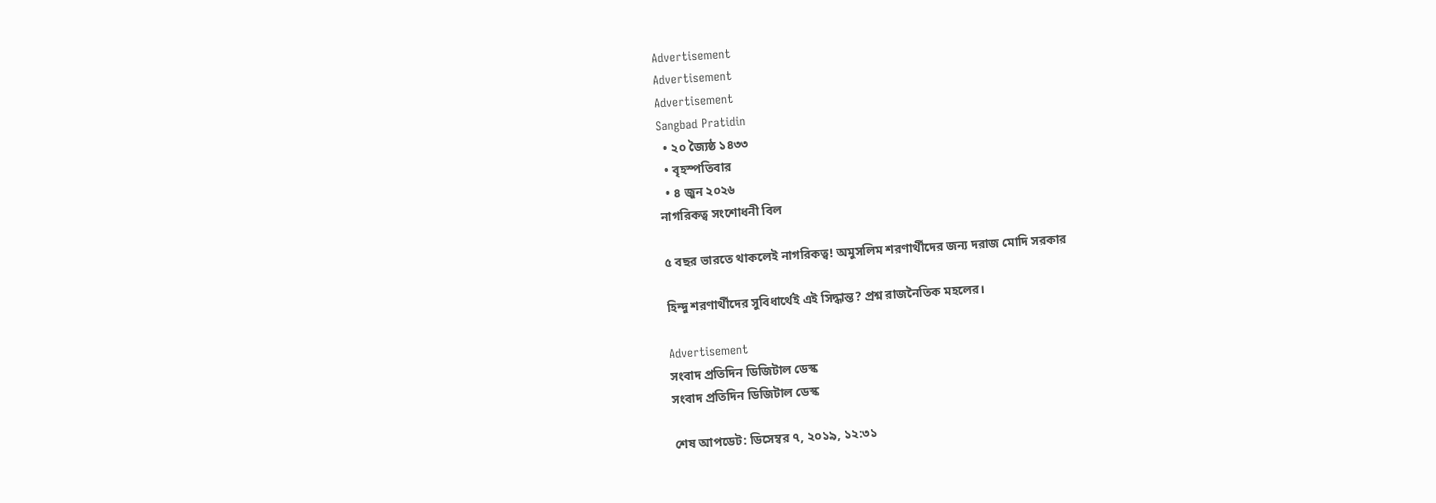Advertisement
Advertisement
Advertisement
Sangbad Pratidin
  • ২০ জ্যৈষ্ঠ ১৪৩৩
  • বৃহস্পতিবার
  • ৪ জুন ২০২৬
নাগরিকত্ব সংশোধনী বিল

৫ বছর ভারতে থাকলেই নাগরিকত্ব! অমুসলিম শরণার্থীদের জন্য দরাজ মোদি সরকার

হিন্দু শরণার্থীদের সুবিধার্থেই এই সিদ্ধান্ত? প্রশ্ন রাজনৈতিক মহলের।

Advertisement
সংবাদ প্রতিদিন ডিজিটাল ডেস্ক
সংবাদ প্রতিদিন ডিজিটাল ডেস্ক

শেষ আপডেট: ডিসেম্বর ৭, ২০১৯, ১২:৩১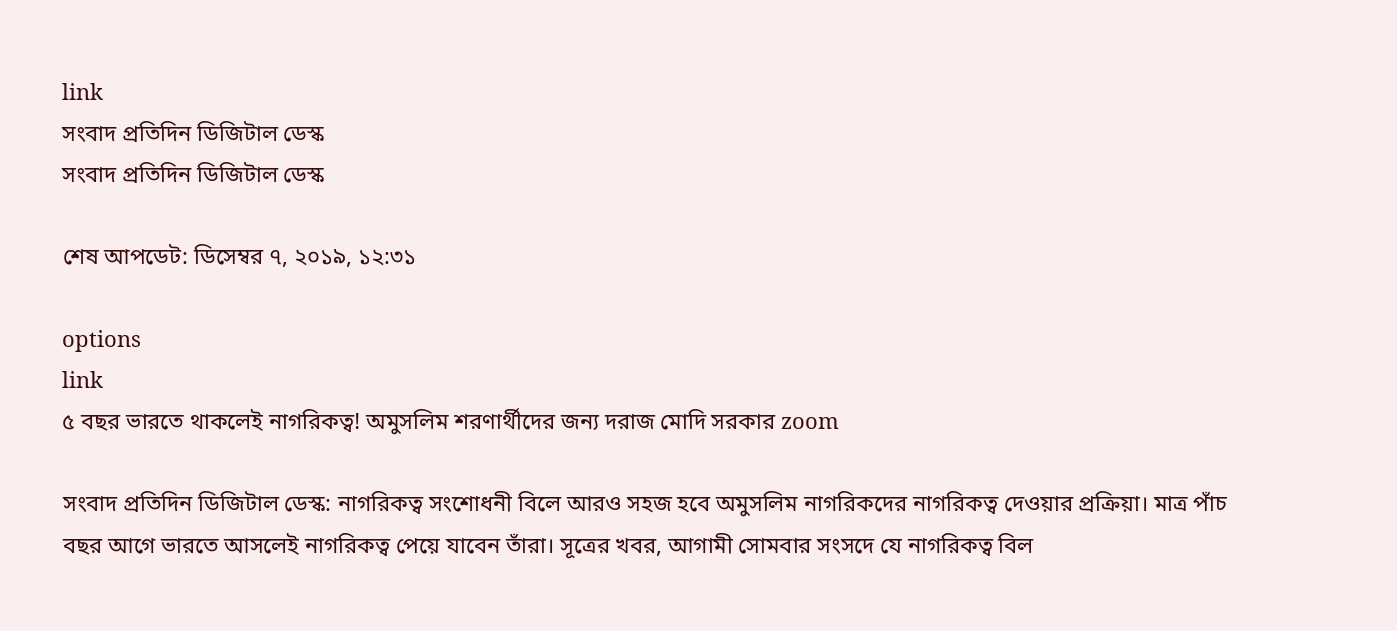link
সংবাদ প্রতিদিন ডিজিটাল ডেস্ক
সংবাদ প্রতিদিন ডিজিটাল ডেস্ক

শেষ আপডেট: ডিসেম্বর ৭, ২০১৯, ১২:৩১

options
link
৫ বছর ভারতে থাকলেই নাগরিকত্ব! অমুসলিম শরণার্থীদের জন্য দরাজ মোদি সরকার zoom

সংবাদ প্রতিদিন ডিজিটাল ডেস্ক: নাগরিকত্ব সংশোধনী বিলে আরও সহজ হবে অমুসলিম নাগরিকদের নাগরিকত্ব দেওয়ার প্রক্রিয়া। মাত্র পাঁচ বছর আগে ভারতে আসলেই নাগরিকত্ব পেয়ে যাবেন তাঁরা। সূত্রের খবর, আগামী সোমবার সংসদে যে নাগরিকত্ব বিল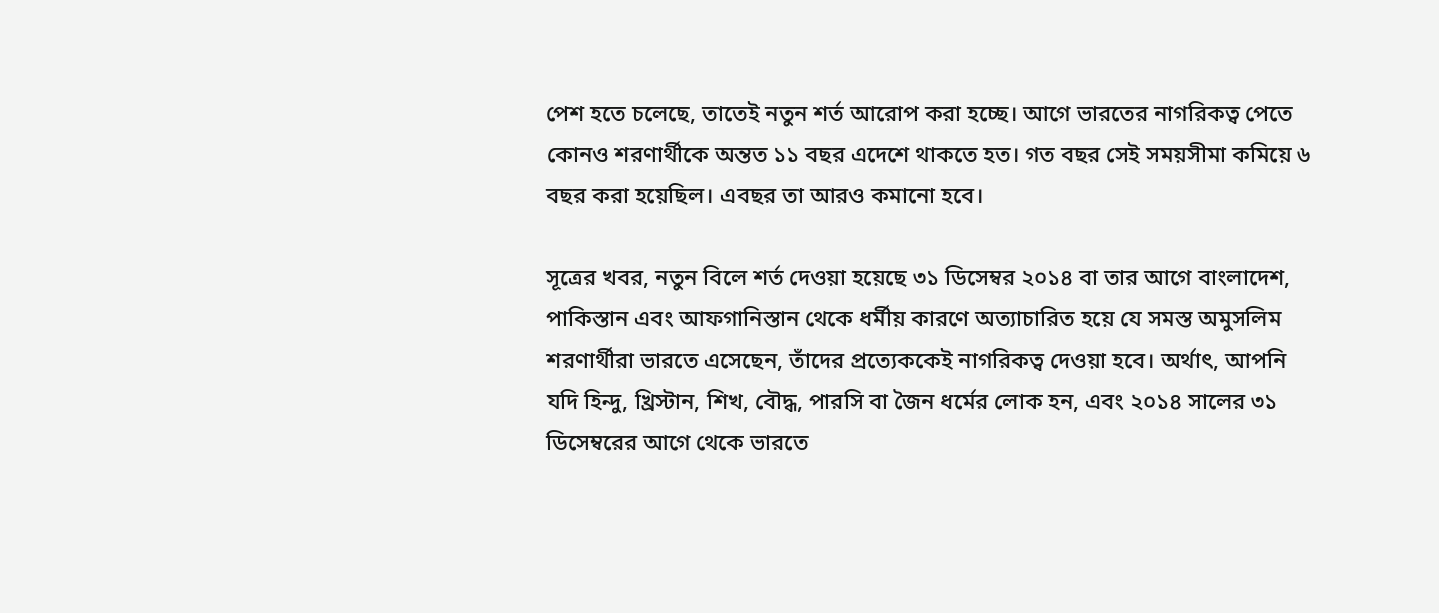পেশ হতে চলেছে, তাতেই নতুন শর্ত আরোপ করা হচ্ছে। আগে ভারতের নাগরিকত্ব পেতে কোনও শরণার্থীকে অন্তত ১১ বছর এদেশে থাকতে হত। গত বছর সেই সময়সীমা কমিয়ে ৬ বছর করা হয়েছিল। এবছর তা আরও কমানো হবে।

সূত্রের খবর, নতুন বিলে শর্ত দেওয়া হয়েছে ৩১ ডিসেম্বর ২০১৪ বা তার আগে বাংলাদেশ, পাকিস্তান এবং আফগানিস্তান থেকে ধর্মীয় কারণে অত্যাচারিত হয়ে যে সমস্ত অমুসলিম শরণার্থীরা ভারতে এসেছেন, তাঁদের প্রত্যেককেই নাগরিকত্ব দেওয়া হবে। অর্থাৎ, আপনি যদি হিন্দু, খ্রিস্টান, শিখ, বৌদ্ধ, পারসি বা জৈন ধর্মের লোক হন, এবং ২০১৪ সালের ৩১ ডিসেম্বরের আগে থেকে ভারতে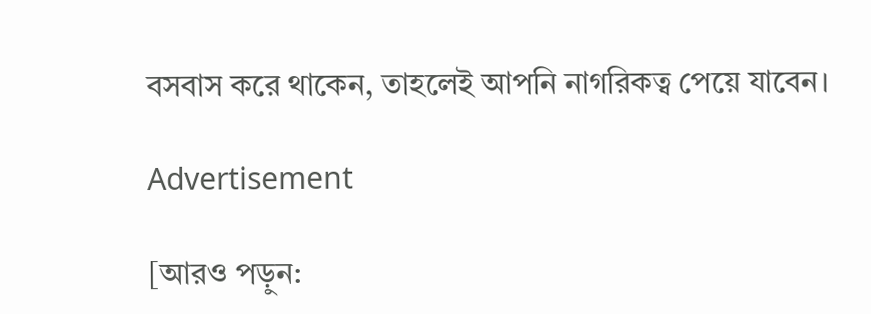বসবাস করে থাকেন, তাহলেই আপনি নাগরিকত্ব পেয়ে যাবেন।

Advertisement

[আরও পড়ুন: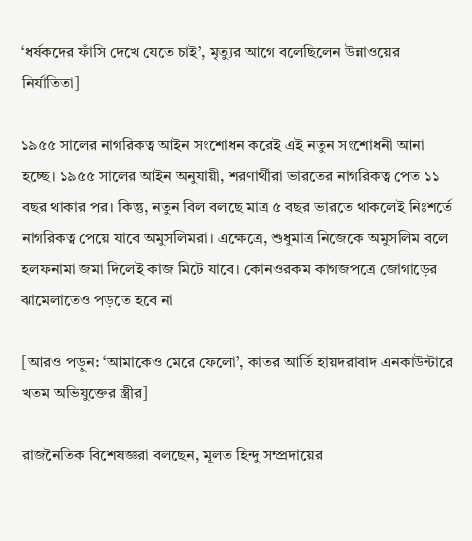‘ধর্ষকদের ফাঁসি দেখে যেতে চাই’, মৃত্যুর আগে বলেছিলেন উন্নাওয়ের নির্যাতিতা]

১৯৫৫ সালের নাগরিকত্ব আইন সংশোধন করেই এই নতুন সংশোধনী আনা হচ্ছে। ১৯৫৫ সালের আইন অনুযায়ী, শরণার্থীরা ভারতের নাগরিকত্ব পেত ১১ বছর থাকার পর। কিন্তু, নতুন বিল বলছে মাত্র ৫ বছর ভারতে থাকলেই নিঃশর্তে নাগরিকত্ব পেয়ে যাবে অমুসলিমরা। এক্ষেত্রে, শুধুমাত্র নিজেকে অমুসলিম বলে হলফনামা জমা দিলেই কাজ মিটে যাবে। কোনওরকম কাগজপত্রে জোগাড়ের ঝামেলাতেও পড়তে হবে না

[আরও পড়ুন: ‘আমাকেও মেরে ফেলো’, কাতর আর্তি হায়দরাবাদ এনকাউন্টারে খতম অভিযুক্তের স্ত্রীর]

রাজনৈতিক বিশেষজ্ঞরা বলছেন, মূলত হিন্দু সম্প্রদায়ের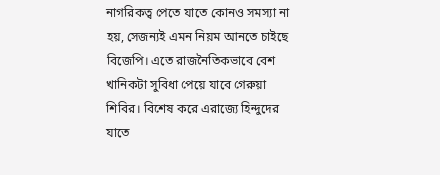নাগরিকত্ব পেতে যাতে কোনও সমস্যা না হয়, সেজন্যই এমন নিয়ম আনতে চাইছে বিজেপি। এতে রাজনৈতিকভাবে বেশ খানিকটা সুবিধা পেয়ে যাবে গেরুয়া শিবির। বিশেষ করে এরাজ্যে হিন্দুদের যাতে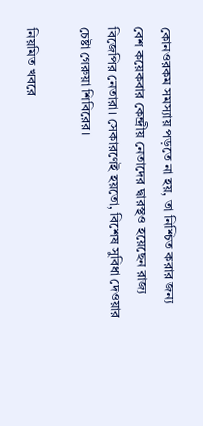কোনওরকম সমস্যায় পড়তে না হয়, তা নিশ্চিত করার জন্য বেশ কয়েকবার কেন্দ্রীয় নেতাদের দ্বারস্থও হয়েছেন রাজ্য বিজেপির নেতারা। সেকারণেই হয়তো, বিশেষ সুবিধা দেওয়ার চেষ্টা গেরুয়া শিবিরের।

নিয়মিত খবরে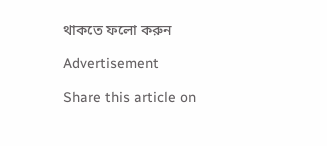থাকতে ফলো করুন

Advertisement

Share this article on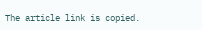The article link is copied.